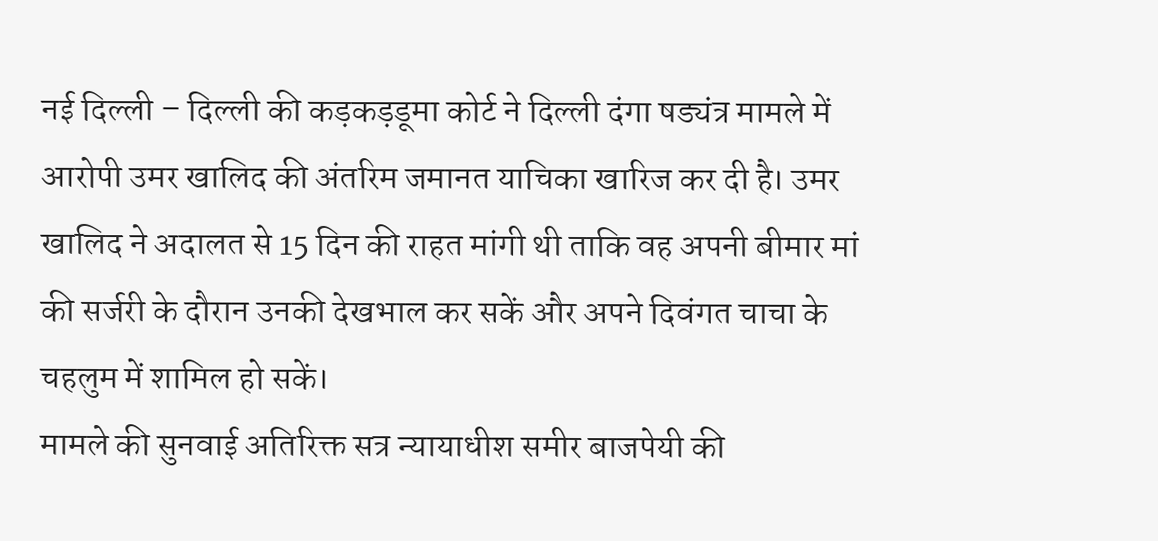नई दिल्ली – दिल्ली की कड़कड़डूमा कोर्ट ने दिल्ली दंगा षड्यंत्र मामले में आरोपी उमर खालिद की अंतरिम जमानत याचिका खारिज कर दी है। उमर खालिद ने अदालत से 15 दिन की राहत मांगी थी ताकि वह अपनी बीमार मां की सर्जरी के दौरान उनकी देखभाल कर सकें और अपने दिवंगत चाचा के चहलुम में शामिल हो सकें।
मामले की सुनवाई अतिरिक्त सत्र न्यायाधीश समीर बाजपेयी की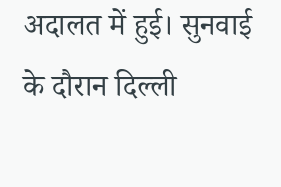अदालत में हुई। सुनवाई के दौरान दिल्ली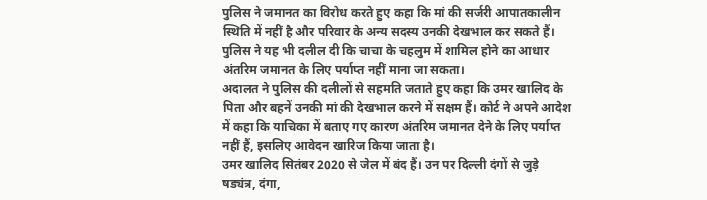पुलिस ने जमानत का विरोध करते हुए कहा कि मां की सर्जरी आपातकालीन स्थिति में नहीं है और परिवार के अन्य सदस्य उनकी देखभाल कर सकते हैं। पुलिस ने यह भी दलील दी कि चाचा के चहलुम में शामिल होने का आधार अंतरिम जमानत के लिए पर्याप्त नहीं माना जा सकता।
अदालत ने पुलिस की दलीलों से सहमति जताते हुए कहा कि उमर खालिद के पिता और बहनें उनकी मां की देखभाल करने में सक्षम हैं। कोर्ट ने अपने आदेश में कहा कि याचिका में बताए गए कारण अंतरिम जमानत देने के लिए पर्याप्त नहीं हैं, इसलिए आवेदन खारिज किया जाता है।
उमर खालिद सितंबर 2020 से जेल में बंद हैं। उन पर दिल्ली दंगों से जुड़े षड्यंत्र, दंगा,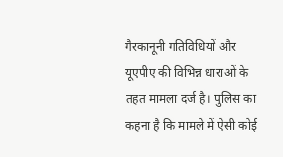गैरकानूनी गतिविधियों और यूएपीए की विभिन्न धाराओं के तहत मामला दर्ज है। पुलिस का कहना है कि मामले में ऐसी कोई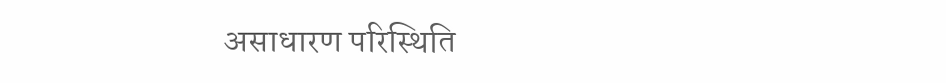असाधारण परिस्थिति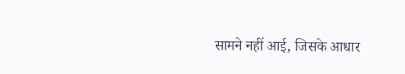सामने नहीं आई, जिसके आधार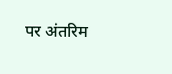पर अंतरिम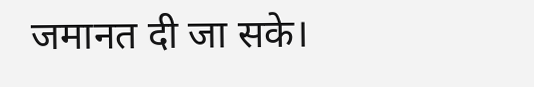जमानत दी जा सके।